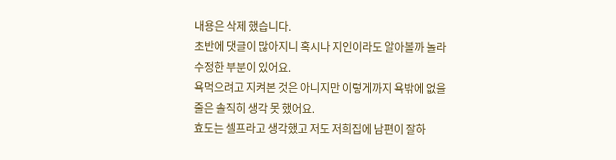내용은 삭제 했습니다.
초반에 댓글이 많아지니 혹시나 지인이라도 알아볼까 놀라
수정한 부분이 있어요.
욕먹으려고 지켜본 것은 아니지만 이렇게까지 욕밖에 없을
줄은 솔직히 생각 못 했어요.
효도는 셀프라고 생각했고 저도 저희집에 남편이 잘하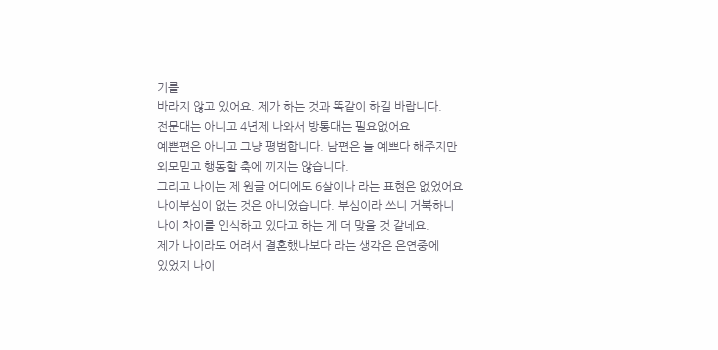기를
바라지 않고 있어요. 제가 하는 것과 똑같이 하길 바랍니다.
전문대는 아니고 4년제 나와서 방통대는 필요없어요
예쁜편은 아니고 그냥 평범합니다. 남편은 늘 예쁘다 해주지만
외모믿고 행동할 축에 끼지는 않습니다.
그리고 나이는 제 원글 어디에도 6살이나 라는 표현은 없었어요
나이부심이 없는 것은 아니었습니다. 부심이라 쓰니 거북하니
나이 차이를 인식하고 있다고 하는 게 더 맞을 것 같네요.
제가 나이라도 어려서 결혼했나보다 라는 생각은 은연중에
있었지 나이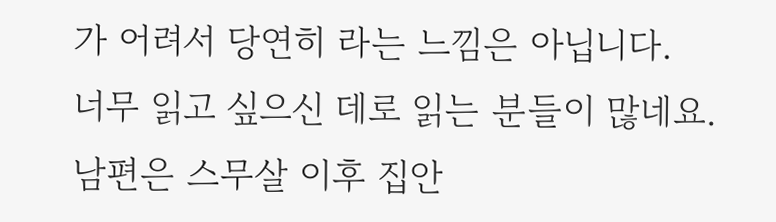가 어려서 당연히 라는 느낌은 아닙니다.
너무 읽고 싶으신 데로 읽는 분들이 많네요.
남편은 스무살 이후 집안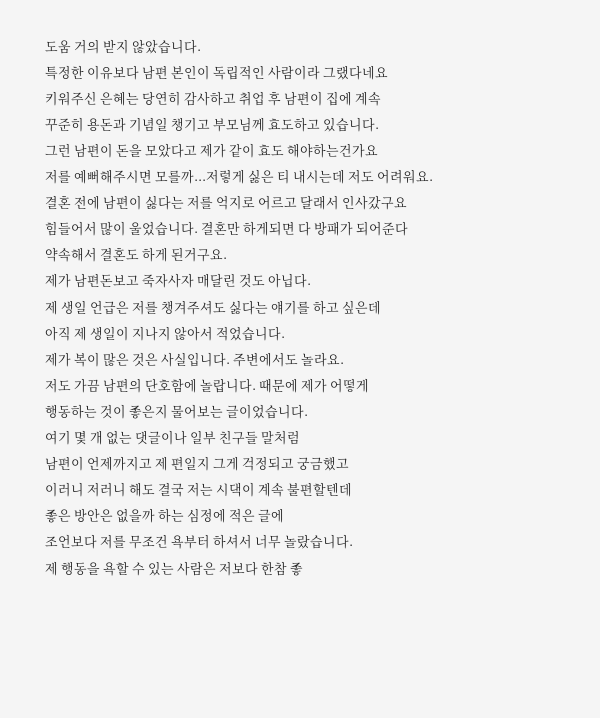도움 거의 받지 않았습니다.
특정한 이유보다 남편 본인이 독립적인 사람이라 그랬다네요
키워주신 은혜는 당연히 감사하고 취업 후 남편이 집에 계속
꾸준히 용돈과 기념일 챙기고 부모님께 효도하고 있습니다.
그런 남편이 돈을 모았다고 제가 같이 효도 해야하는건가요
저를 예뻐해주시면 모를까...저렇게 싫은 티 내시는데 저도 어려워요.
결혼 전에 남편이 싫다는 저를 억지로 어르고 달래서 인사갔구요
힘들어서 많이 울었습니다. 결혼만 하게되면 다 방패가 되어준다
약속해서 결혼도 하게 된거구요.
제가 남편돈보고 죽자사자 매달린 것도 아닙다.
제 생일 언급은 저를 챙겨주셔도 싫다는 얘기를 하고 싶은데
아직 제 생일이 지나지 않아서 적었습니다.
제가 복이 많은 것은 사실입니다. 주변에서도 놀라요.
저도 가끔 남편의 단호함에 놀랍니다. 때문에 제가 어떻게
행동하는 것이 좋은지 물어보는 글이었습니다.
여기 몇 개 없는 댓글이나 일부 친구들 말처럼
남편이 언제까지고 제 편일지 그게 걱정되고 궁금했고
이러니 저러니 해도 결국 저는 시댁이 계속 불편할텐데
좋은 방안은 없을까 하는 심정에 적은 글에
조언보다 저를 무조건 욕부터 하셔서 너무 놀랐습니다.
제 행동을 욕할 수 있는 사람은 저보다 한참 좋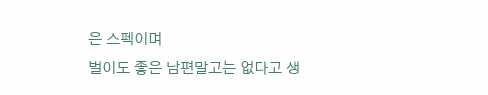은 스펙이며
벌이도 좋은 남편말고는 없다고 생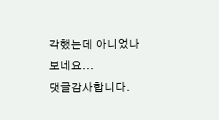각했는데 아니었나보네요...
댓글감사합니다.